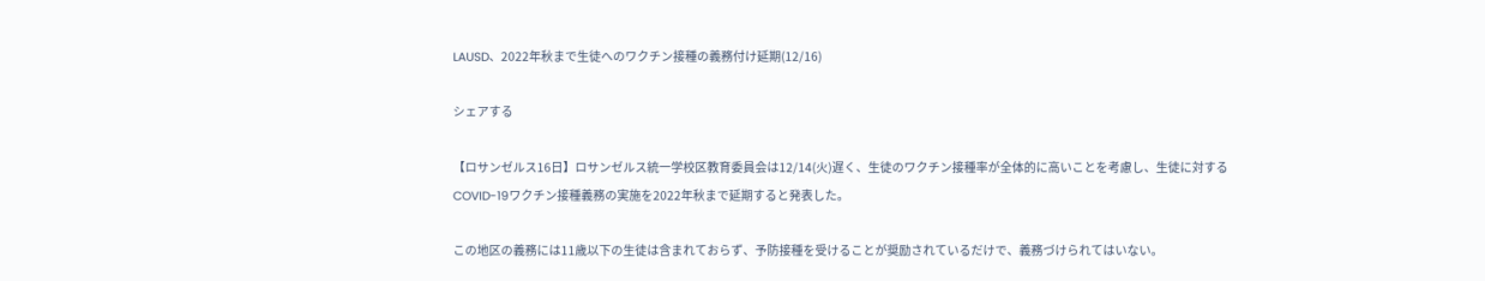LAUSD、2022年秋まで生徒へのワクチン接種の義務付け延期(12/16)

シェアする

【ロサンゼルス16日】ロサンゼルス統一学校区教育委員会は12/14(火)遅く、生徒のワクチン接種率が全体的に高いことを考慮し、生徒に対するCOVID-19ワクチン接種義務の実施を2022年秋まで延期すると発表した。

この地区の義務には11歳以下の生徒は含まれておらず、予防接種を受けることが奨励されているだけで、義務づけられてはいない。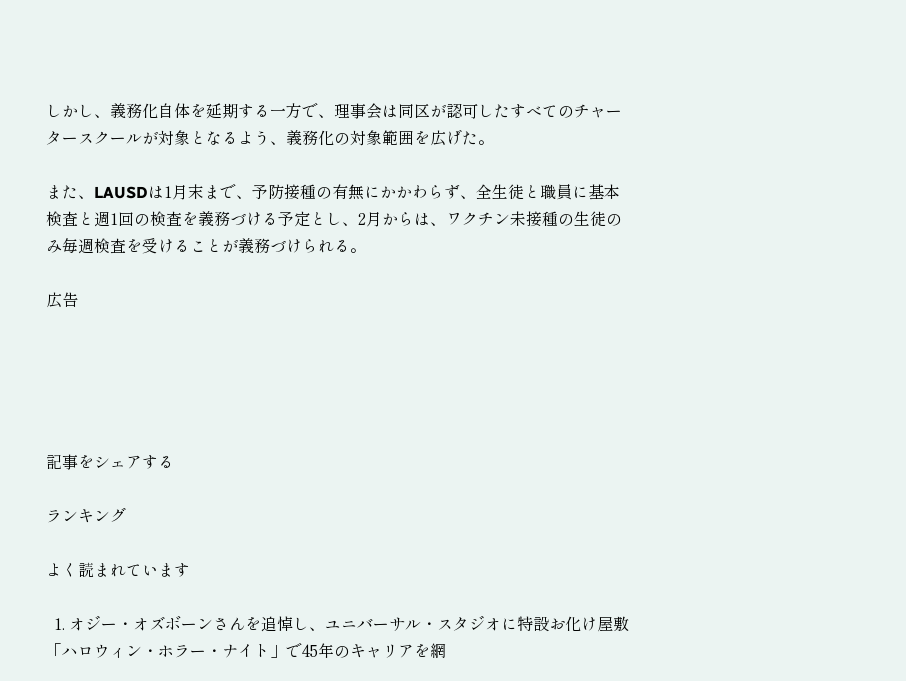しかし、義務化自体を延期する一方で、理事会は同区が認可したすべてのチャータースクールが対象となるよう、義務化の対象範囲を広げた。

また、LAUSDは1月末まで、予防接種の有無にかかわらず、全生徒と職員に基本検査と週1回の検査を義務づける予定とし、2月からは、ワクチン未接種の生徒のみ毎週検査を受けることが義務づけられる。

広告





記事をシェアする

ランキング

よく読まれています

  1. オジー・オズボーンさんを追悼し、ユニバーサル・スタジオに特設お化け屋敷 「ハロウィン・ホラー・ナイト」で45年のキャリアを網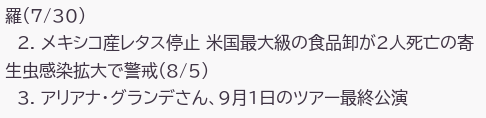羅(7/30)
  2. メキシコ産レタス停止 米国最大級の食品卸が2人死亡の寄生虫感染拡大で警戒(8/5)
  3. アリアナ・グランデさん、9月1日のツアー最終公演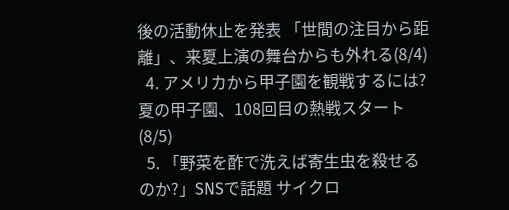後の活動休止を発表 「世間の注目から距離」、来夏上演の舞台からも外れる(8/4)
  4. アメリカから甲子園を観戦するには? 夏の甲子園、108回目の熱戦スタート(8/5)
  5. 「野菜を酢で洗えば寄生虫を殺せるのか?」SNSで話題 サイクロ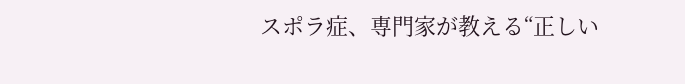スポラ症、専門家が教える“正しい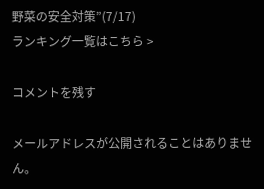野菜の安全対策”(7/17)
ランキング一覧はこちら >

コメントを残す

メールアドレスが公開されることはありません。